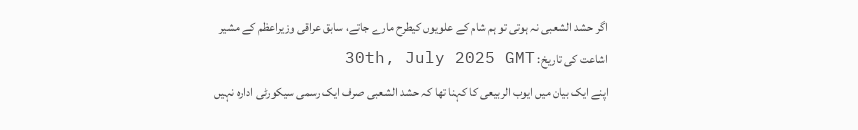اگر حشد الشعبی نہ ہوتی تو ہم شام کے علویوں کیطرح مارے جاتے، سابق عراقی وزیراعظم کے مشیر
اشاعت کی تاریخ: 30th, July 2025 GMT
اپنے ایک بیان میں ایوب الربیعی کا کہنا تھا کہ حشد الشعبی صرف ایک رسمی سیکورٹی ادارہ نہیں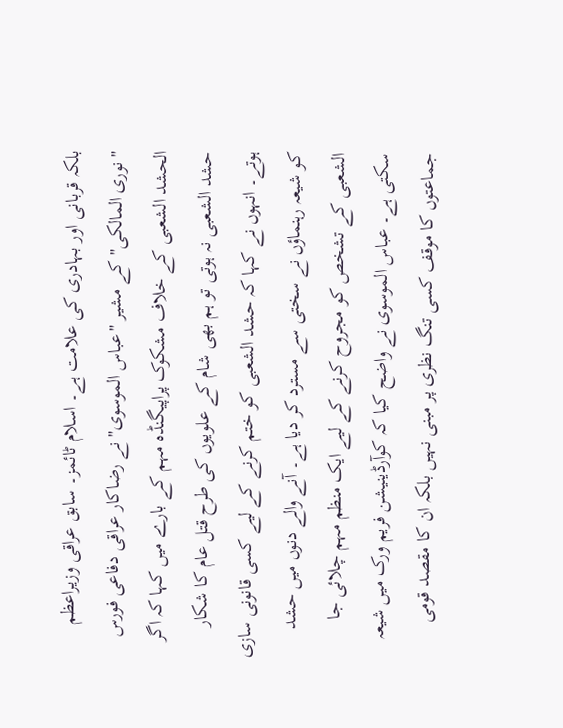بلکہ قربانی اور بہادری کی علامت ہے۔ اسلام ٹائمز۔ سابق عراقی وزیراعظم "نوری المالکی" کے مشیر "عباس الموسوی" نے رضاکار عراقی دفاعی فورس الحشد الشعبی کے خلاف مشکوک پراپیگنڈہ مہم کے بارے میں کہا کہ اگر حشد الشعبی نہ ہوتی تو ہم بھی شام کے علویوں کی طرح قتل عام کا شکار ہوتے۔ انہوں نے کہا کہ حشد الشعبی کو ختم کرنے کے لیے کسی قانونی سازی کو شیعہ رہنماؤں نے سختی سے مسترد کر دیا ہے۔ آنے والے دنوں میں حشد الشعبی کے تشخص کو مجروح کرنے کے لیے ایک منظم مہم چلائی جا سکتی ہے۔ عباس الموسوی نے واضح کیا کہ کوآرڈینیشن فریم ورک میں شیعہ جماعتوں کا موقف کسی تنگ نظری پر مبنی نہیں بلکہ ان کا مقصد قومی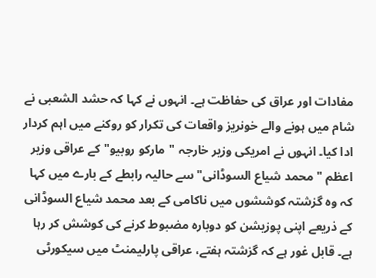مفادات اور عراق کی حفاظت ہے۔ انہوں نے کہا کہ حشد الشعبی نے شام میں ہونے والے خونریز واقعات کی تکرار کو روکنے میں اہم کردار ادا کیا۔ انہوں نے امریکی وزیر خارجہ "مارکو روبیو" کے عراقی وزیر اعظم "محمد شیاع السوڈانی" سے حالیہ رابطے کے بارے میں کہا کہ وہ گزشتہ کوششوں میں ناکامی کے بعد محمد شیاع السوڈانی کے ذریعے اپنی پوزیشن کو دوبارہ مضبوط کرنے کی کوشش کر رہا ہے۔ قابل غور ہے کہ گزشتہ ہفتے، عراقی پارلیمنٹ میں سیکورٹی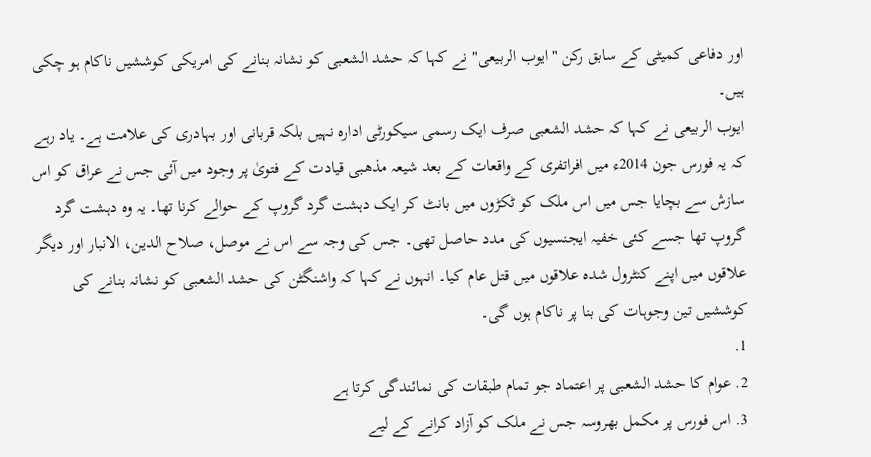اور دفاعی کمیٹی کے سابق رکن "ایوب الربیعی" نے کہا کہ حشد الشعبی کو نشانہ بنانے کی امریکی کوششیں ناکام ہو چکی ہیں۔
ایوب الربیعی نے کہا کہ حشد الشعبی صرف ایک رسمی سیکورٹی ادارہ نہیں بلکہ قربانی اور بہادری کی علامت ہے۔ یاد رہے کہ یہ فورس جون 2014ء میں افراتفری کے واقعات کے بعد شیعہ مذھبی قیادت کے فتویٰ پر وجود میں آئی جس نے عراق کو اس سازش سے بچایا جس میں اس ملک کو ٹکڑوں میں بانٹ کر ایک دہشت گرد گروپ کے حوالے کرنا تھا۔ یہ وہ دہشت گرد گروپ تھا جسے کئی خفیہ ایجنسیوں کی مدد حاصل تھی۔ جس کی وجہ سے اس نے موصل، صلاح الدین، الانبار اور دیگر علاقوں میں اپنے کنٹرول شدہ علاقوں میں قتل عام کیا۔ انہوں نے کہا کہ واشنگٹن کی حشد الشعبی کو نشانہ بنانے کی کوششیں تین وجوہات کی بنا پر ناکام ہوں گی۔
1.
2. عوام کا حشد الشعبی پر اعتماد جو تمام طبقات کی نمائندگی کرتا ہے
3. اس فورس پر مکمل بھروسہ جس نے ملک کو آزاد کرانے کے لیے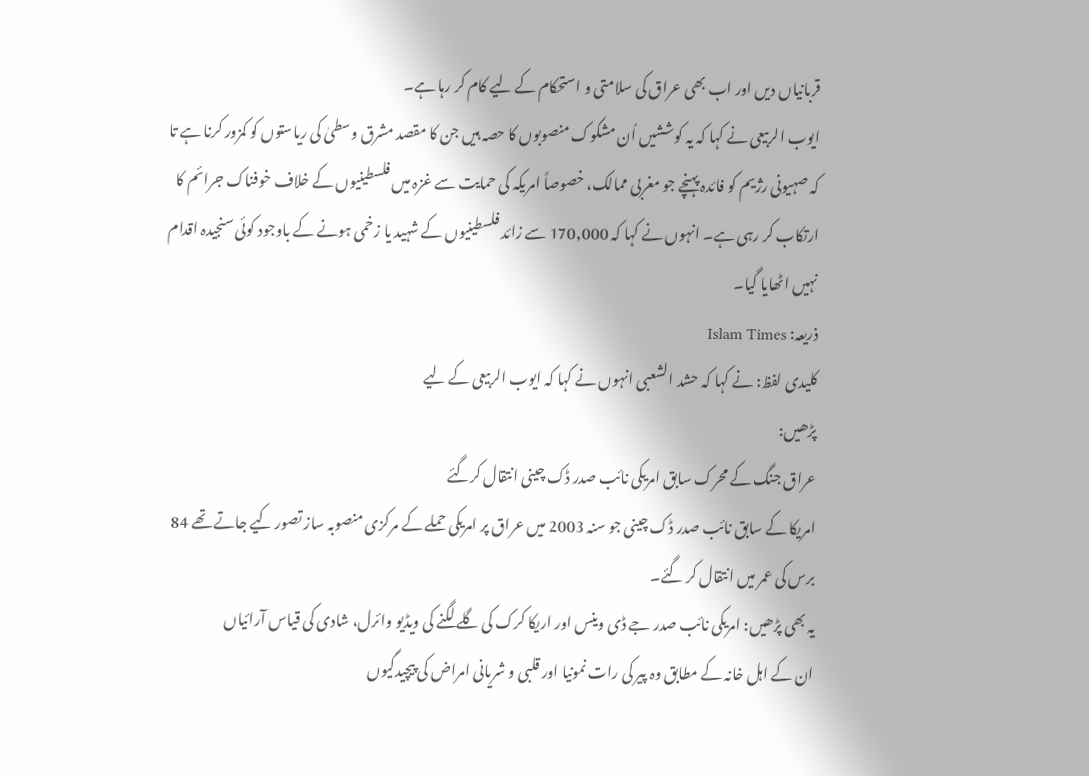قربانیاں دیں اور اب بھی عراق کی سلامتی و استحکام کے لیے کام کر رہا ہے۔
ایوب الربیعی نے کہا کہ یہ کوششیں اُن مشکوک منصوبوں کا حصہ ہیں جن کا مقصد مشرق وسطیٰ کی ریاستوں کو کمزور کرنا ہے تا کہ صہیونی رژیم کو فائدہ پہنچے جو مغربی ممالک، خصوصاً امریکہ کی حمایت سے غزہ میں فلسطینیوں کے خلاف خوفناک جرائم کا ارتکاب کر رہی ہے۔ انہوں نے کہا کہ 170,000 سے زائد فلسطینیوں کے شہید یا زخمی ہونے کے باوجود کوئی سنجیدہ اقدام نہیں اٹھایا گیا۔
ذریعہ: Islam Times
کلیدی لفظ: نے کہا کہ حشد الشعبی انہوں نے کہا کہ ایوب الربیعی کے لیے
پڑھیں:
عراق جنگ کے محرک سابق امریکی نائب صدر ڈک چینی انتقال کرگئے
امریکا کے سابق نائب صدر ڈک چینی جو سنہ 2003 میں عراق پر امریکی حملے کے مرکزی منصوبہ ساز تصور کیے جاتے تھے 84 برس کی عمر میں انتقال کر گئے۔
یہ بھی پڑھیں: امریکی نائب صدر جے ڈی وینس اور اریکا کرک کی گلے لگنے کی ویڈیو وائرل، شادی کی قیاس آرائیاں
ان کے اہل خانہ کے مطابق وہ پیر کی رات نمونیا اور قلبی و شریانی امراض کی پیچیدگیوں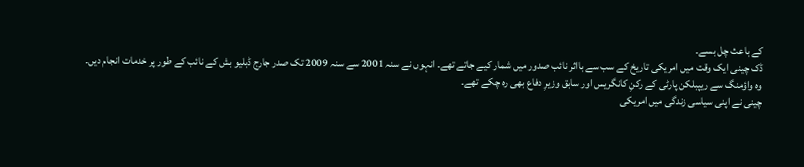کے باعث چل بسے۔
ڈک چینی ایک وقت میں امریکی تاریخ کے سب سے بااثر نائب صدور میں شمار کیے جاتے تھے۔ انہوں نے سنہ 2001 سے سنہ 2009 تک صدر جارج ڈبلیو بش کے نائب کے طور پر خدمات انجام دیں۔
وہ واؤمنگ سے ریپبلکن پارٹی کے رکنِ کانگریس اور سابق وزیرِ دفاع بھی رہ چکے تھے۔
چینی نے اپنی سیاسی زندگی میں امریکی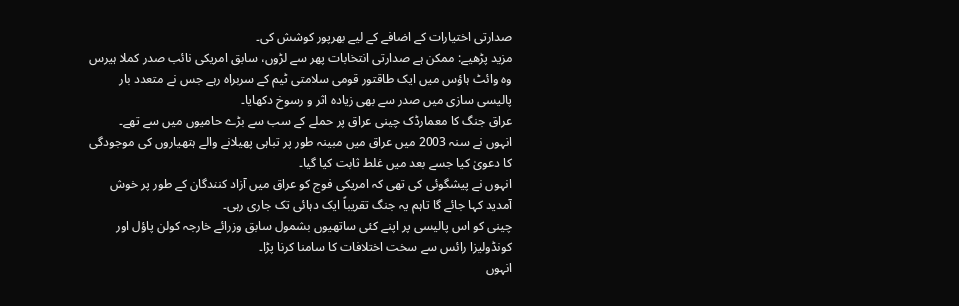صدارتی اختیارات کے اضافے کے لیے بھرپور کوشش کی۔
مزید پڑھیے: ممکن ہے صدارتی انتخابات پھر سے لڑوں، سابق امریکی نائب صدر کملا ہیرس
وہ وائٹ ہاؤس میں ایک طاقتور قومی سلامتی ٹیم کے سربراہ رہے جس نے متعدد بار پالیسی سازی میں صدر سے بھی زیادہ اثر و رسوخ دکھایا۔
عراق جنگ کا معمارڈک چینی عراق پر حملے کے سب سے بڑے حامیوں میں سے تھے۔
انہوں نے سنہ 2003 میں عراق میں مبینہ طور پر تباہی پھیلانے والے ہتھیاروں کی موجودگی کا دعویٰ کیا جسے بعد میں غلط ثابت کیا گیا۔
انہوں نے پیشگوئی کی تھی کہ امریکی فوج کو عراق میں آزاد کنندگان کے طور پر خوش آمدید کہا جائے گا تاہم یہ جنگ تقریباً ایک دہائی تک جاری رہی۔
چینی کو اس پالیسی پر اپنے کئی ساتھیوں بشمول سابق وزرائے خارجہ کولن پاؤل اور کونڈولیزا رائس سے سخت اختلافات کا سامنا کرنا پڑا۔
انہوں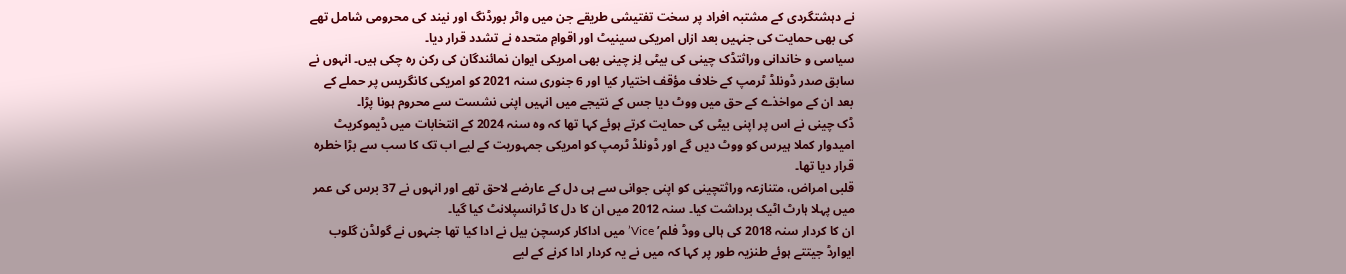نے دہشتگردی کے مشتبہ افراد پر سخت تفتیشی طریقے جن میں واٹر بورڈنگ اور نیند کی محرومی شامل تھے کی بھی حمایت کی جنہیں بعد ازاں امریکی سینیٹ اور اقوامِ متحدہ نے تشدد قرار دیا۔
سیاسی و خاندانی وراثتڈک چینی کی بیٹی لِز چینی بھی امریکی ایوان نمائندگان کی رکن رہ چکی ہیں۔ انہوں نے سابق صدر ڈونلڈ ٹرمپ کے خلاف مؤقف اختیار کیا اور 6 جنوری سنہ 2021 کو امریکی کانگریس پر حملے کے بعد ان کے مواخذے کے حق میں ووٹ دیا جس کے نتیجے میں انہیں اپنی نشست سے محروم ہونا پڑا۔
ڈک چینی نے اس پر اپنی بیٹی کی حمایت کرتے ہوئے کہا تھا کہ وہ سنہ 2024 کے انتخابات میں ڈیموکریٹ امیدوار کملا ہیرس کو ووٹ دیں گے اور ڈونلڈ ٹرمپ کو امریکی جمہوریت کے لیے اب تک کا سب سے بڑا خطرہ قرار دیا تھا۔
قلبی امراض، متنازعہ وراثتچینی کو اپنی جوانی سے ہی دل کے عارضے لاحق تھے اور انہوں نے 37 برس کی عمر میں پہلا ہارٹ اٹیک برداشت کیا۔ سنہ 2012 میں ان کا دل کا ٹرانسپلانٹ کیا گیا۔
ان کا کردار سنہ 2018 کی ہالی ووڈ فلم’ Vice’ میں اداکار کرسچن بیل نے ادا کیا تھا جنہوں نے گولڈن گلوب ایوارڈ جیتتے ہوئے طنزیہ طور پر کہا کہ میں نے یہ کردار ادا کرنے کے لیے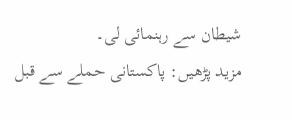شیطان سے رہنمائی لی۔
مزید پڑھیں: پاکستانی حملے سے قبل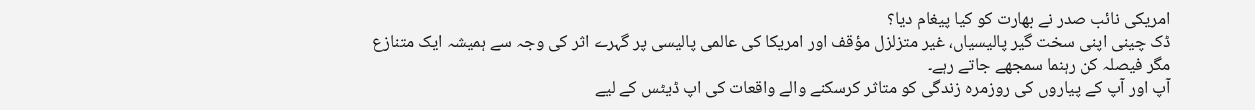امریکی نائب صدر نے بھارت کو کیا پیغام دیا؟
ڈک چینی اپنی سخت گیر پالیسیاں، غیر متزلزل مؤقف اور امریکا کی عالمی پالیسی پر گہرے اثر کی وجہ سے ہمیشہ ایک متنازع مگر فیصلہ کن رہنما سمجھے جاتے رہے۔
آپ اور آپ کے پیاروں کی روزمرہ زندگی کو متاثر کرسکنے والے واقعات کی اپ ڈیٹس کے لیے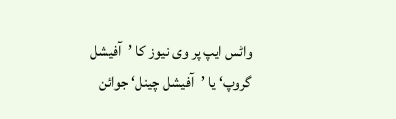واٹس ایپ پر وی نیوز کا ’آفیشل گروپ‘ یا ’آفیشل چینل‘ جوائن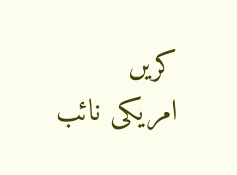کریں
امریکی نائب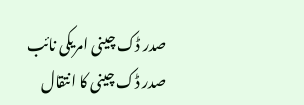صدر ڈک چینی امریکی نائب صدر ڈک چینی کا انتقال